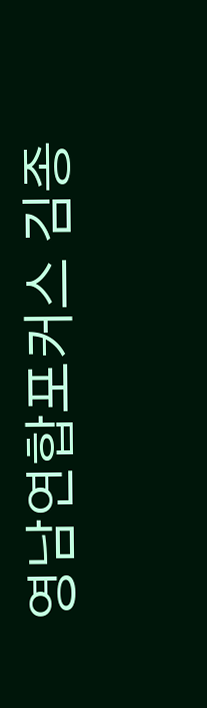영남연합포커스 김종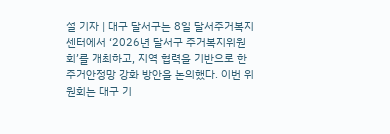설 기자 | 대구 달서구는 8일 달서주거복지센터에서 ‘2026년 달서구 주거복지위원회’를 개최하고, 지역 협력을 기반으로 한 주거안정망 강화 방안을 논의했다. 이번 위원회는 대구 기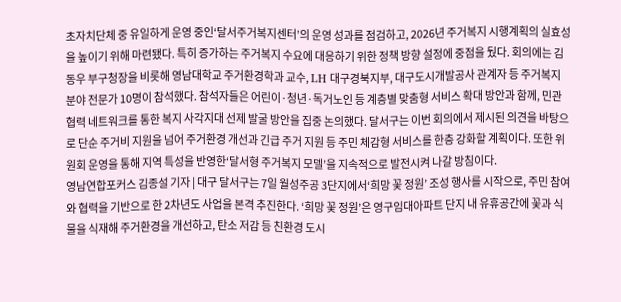초자치단체 중 유일하게 운영 중인‘달서주거복지센터’의 운영 성과를 점검하고, 2026년 주거복지 시행계획의 실효성을 높이기 위해 마련됐다. 특히 증가하는 주거복지 수요에 대응하기 위한 정책 방향 설정에 중점을 뒀다. 회의에는 김동우 부구청장을 비롯해 영남대학교 주거환경학과 교수, LH 대구경북지부, 대구도시개발공사 관계자 등 주거복지 분야 전문가 10명이 참석했다. 참석자들은 어린이·청년·독거노인 등 계층별 맞춤형 서비스 확대 방안과 함께, 민관 협력 네트워크를 통한 복지 사각지대 선제 발굴 방안을 집중 논의했다. 달서구는 이번 회의에서 제시된 의견을 바탕으로 단순 주거비 지원을 넘어 주거환경 개선과 긴급 주거 지원 등 주민 체감형 서비스를 한층 강화할 계획이다. 또한 위원회 운영을 통해 지역 특성을 반영한‘달서형 주거복지 모델’을 지속적으로 발전시켜 나갈 방침이다.
영남연합포커스 김종설 기자 | 대구 달서구는 7일 월성주공 3단지에서‘희망 꽃 정원’ 조성 행사를 시작으로, 주민 참여와 협력을 기반으로 한 2차년도 사업을 본격 추진한다. ‘희망 꽃 정원’은 영구임대아파트 단지 내 유휴공간에 꽃과 식물을 식재해 주거환경을 개선하고, 탄소 저감 등 친환경 도시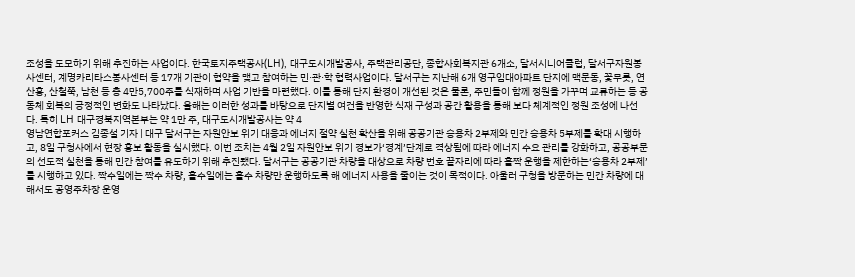조성을 도모하기 위해 추진하는 사업이다. 한국토지주택공사(LH), 대구도시개발공사, 주택관리공단, 종합사회복지관 6개소, 달서시니어클럽, 달서구자원봉사센터, 계명카리타스봉사센터 등 17개 기관이 협약을 맺고 참여하는 민·관·학 협력사업이다. 달서구는 지난해 6개 영구임대아파트 단지에 맥문동, 꽃무릇, 연산홍, 산철쭉, 남천 등 총 4만5,700주를 식재하며 사업 기반을 마련했다. 이를 통해 단지 환경이 개선된 것은 물론, 주민들이 함께 정원을 가꾸며 교류하는 등 공동체 회복의 긍정적인 변화도 나타났다. 올해는 이러한 성과를 바탕으로 단지별 여건을 반영한 식재 구성과 공간 활용을 통해 보다 체계적인 정원 조성에 나선다. 특히 LH 대구경북지역본부는 약 1만 주, 대구도시개발공사는 약 4
영남연합포커스 김종설 기자 | 대구 달서구는 자원안보 위기 대응과 에너지 절약 실천 확산을 위해 공공기관 승용차 2부제와 민간 승용차 5부제를 확대 시행하고, 8일 구청사에서 현장 홍보 활동을 실시했다. 이번 조치는 4월 2일 자원안보 위기 경보가‘경계’단계로 격상됨에 따라 에너지 수요 관리를 강화하고, 공공부문의 선도적 실천을 통해 민간 참여를 유도하기 위해 추진됐다. 달서구는 공공기관 차량을 대상으로 차량 번호 끝자리에 따라 홀짝 운행을 제한하는‘승용차 2부제’를 시행하고 있다. 짝수일에는 짝수 차량, 홀수일에는 홀수 차량만 운행하도록 해 에너지 사용을 줄이는 것이 목적이다. 아울러 구청을 방문하는 민간 차량에 대해서도 공영주차장 운영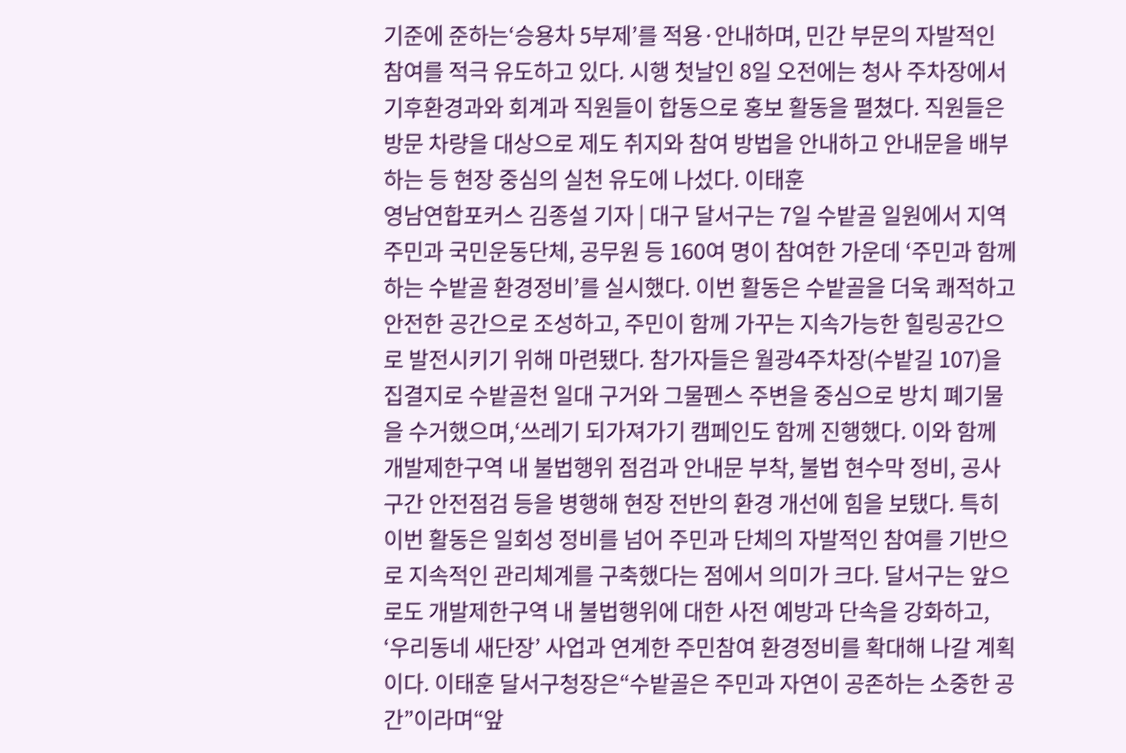기준에 준하는‘승용차 5부제’를 적용·안내하며, 민간 부문의 자발적인 참여를 적극 유도하고 있다. 시행 첫날인 8일 오전에는 청사 주차장에서 기후환경과와 회계과 직원들이 합동으로 홍보 활동을 펼쳤다. 직원들은 방문 차량을 대상으로 제도 취지와 참여 방법을 안내하고 안내문을 배부하는 등 현장 중심의 실천 유도에 나섰다. 이태훈
영남연합포커스 김종설 기자 | 대구 달서구는 7일 수밭골 일원에서 지역주민과 국민운동단체, 공무원 등 160여 명이 참여한 가운데 ‘주민과 함께하는 수밭골 환경정비’를 실시했다. 이번 활동은 수밭골을 더욱 쾌적하고 안전한 공간으로 조성하고, 주민이 함께 가꾸는 지속가능한 힐링공간으로 발전시키기 위해 마련됐다. 참가자들은 월광4주차장(수밭길 107)을 집결지로 수밭골천 일대 구거와 그물펜스 주변을 중심으로 방치 폐기물을 수거했으며,‘쓰레기 되가져가기 캠페인도 함께 진행했다. 이와 함께 개발제한구역 내 불법행위 점검과 안내문 부착, 불법 현수막 정비, 공사구간 안전점검 등을 병행해 현장 전반의 환경 개선에 힘을 보탰다. 특히 이번 활동은 일회성 정비를 넘어 주민과 단체의 자발적인 참여를 기반으로 지속적인 관리체계를 구축했다는 점에서 의미가 크다. 달서구는 앞으로도 개발제한구역 내 불법행위에 대한 사전 예방과 단속을 강화하고, ‘우리동네 새단장’ 사업과 연계한 주민참여 환경정비를 확대해 나갈 계획이다. 이태훈 달서구청장은“수밭골은 주민과 자연이 공존하는 소중한 공간”이라며“앞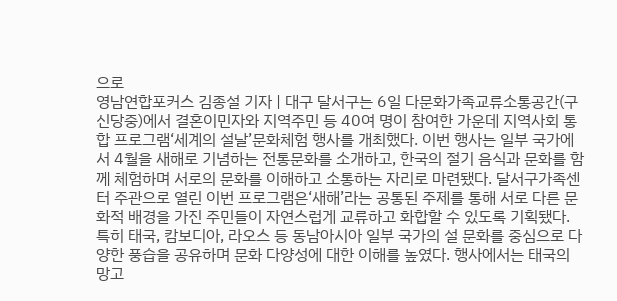으로
영남연합포커스 김종설 기자 | 대구 달서구는 6일 다문화가족교류소통공간(구 신당중)에서 결혼이민자와 지역주민 등 40여 명이 참여한 가운데 지역사회 통합 프로그램‘세계의 설날’문화체험 행사를 개최했다. 이번 행사는 일부 국가에서 4월을 새해로 기념하는 전통문화를 소개하고, 한국의 절기 음식과 문화를 함께 체험하며 서로의 문화를 이해하고 소통하는 자리로 마련됐다. 달서구가족센터 주관으로 열린 이번 프로그램은‘새해’라는 공통된 주제를 통해 서로 다른 문화적 배경을 가진 주민들이 자연스럽게 교류하고 화합할 수 있도록 기획됐다. 특히 태국, 캄보디아, 라오스 등 동남아시아 일부 국가의 설 문화를 중심으로 다양한 풍습을 공유하며 문화 다양성에 대한 이해를 높였다. 행사에서는 태국의 망고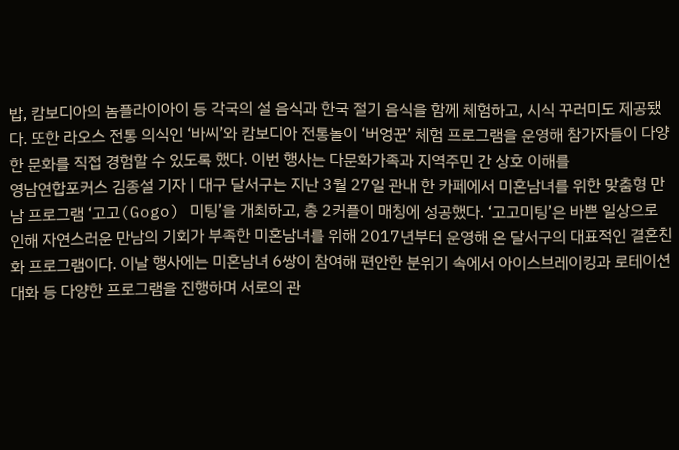밥, 캄보디아의 놈플라이아이 등 각국의 설 음식과 한국 절기 음식을 함께 체험하고, 시식 꾸러미도 제공됐다. 또한 라오스 전통 의식인 ‘바씨’와 캄보디아 전통놀이 ‘버엉꾼’ 체험 프로그램을 운영해 참가자들이 다양한 문화를 직접 경험할 수 있도록 했다. 이번 행사는 다문화가족과 지역주민 간 상호 이해를
영남연합포커스 김종설 기자 | 대구 달서구는 지난 3월 27일 관내 한 카페에서 미혼남녀를 위한 맞춤형 만남 프로그램 ‘고고(Gogo) 미팅’을 개최하고, 총 2커플이 매칭에 성공했다. ‘고고미팅’은 바쁜 일상으로 인해 자연스러운 만남의 기회가 부족한 미혼남녀를 위해 2017년부터 운영해 온 달서구의 대표적인 결혼친화 프로그램이다. 이날 행사에는 미혼남녀 6쌍이 참여해 편안한 분위기 속에서 아이스브레이킹과 로테이션 대화 등 다양한 프로그램을 진행하며 서로의 관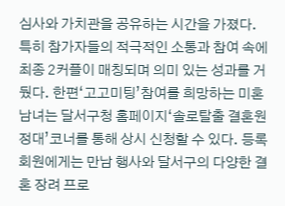심사와 가치관을 공유하는 시간을 가졌다. 특히 참가자들의 적극적인 소통과 참여 속에 최종 2커플이 매칭되며 의미 있는 성과를 거뒀다. 한편‘고고미팅’참여를 희망하는 미혼 남녀는 달서구청 홈페이지‘솔로탈출 결혼원정대’코너를 통해 상시 신청할 수 있다. 등록 회원에게는 만남 행사와 달서구의 다양한 결혼 장려 프로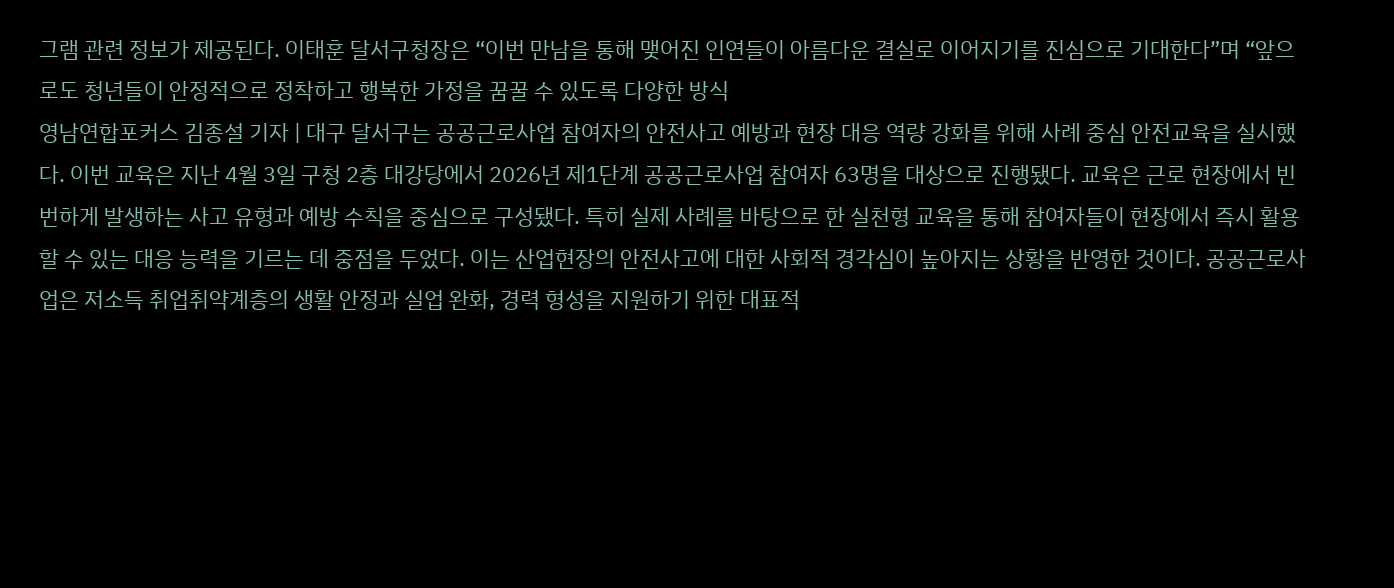그램 관련 정보가 제공된다. 이태훈 달서구청장은 “이번 만남을 통해 맺어진 인연들이 아름다운 결실로 이어지기를 진심으로 기대한다”며 “앞으로도 청년들이 안정적으로 정착하고 행복한 가정을 꿈꿀 수 있도록 다양한 방식
영남연합포커스 김종설 기자 | 대구 달서구는 공공근로사업 참여자의 안전사고 예방과 현장 대응 역량 강화를 위해 사례 중심 안전교육을 실시했다. 이번 교육은 지난 4월 3일 구청 2층 대강당에서 2026년 제1단계 공공근로사업 참여자 63명을 대상으로 진행됐다. 교육은 근로 현장에서 빈번하게 발생하는 사고 유형과 예방 수칙을 중심으로 구성됐다. 특히 실제 사례를 바탕으로 한 실천형 교육을 통해 참여자들이 현장에서 즉시 활용할 수 있는 대응 능력을 기르는 데 중점을 두었다. 이는 산업현장의 안전사고에 대한 사회적 경각심이 높아지는 상황을 반영한 것이다. 공공근로사업은 저소득 취업취약계층의 생활 안정과 실업 완화, 경력 형성을 지원하기 위한 대표적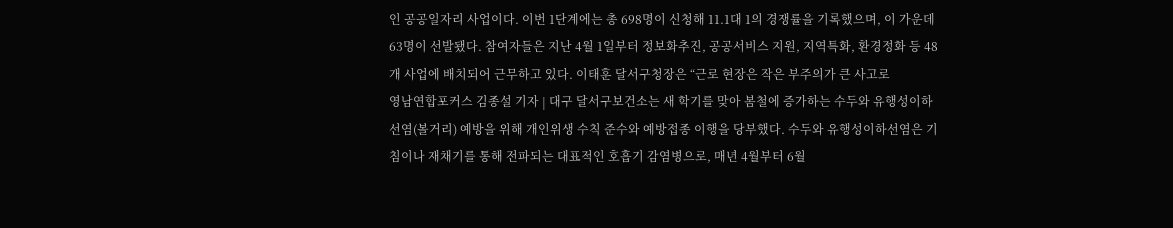인 공공일자리 사업이다. 이번 1단계에는 총 698명이 신청해 11.1대 1의 경쟁률을 기록했으며, 이 가운데 63명이 선발됐다. 참여자들은 지난 4월 1일부터 정보화추진, 공공서비스 지원, 지역특화, 환경정화 등 48개 사업에 배치되어 근무하고 있다. 이태훈 달서구청장은 “근로 현장은 작은 부주의가 큰 사고로
영남연합포커스 김종설 기자 | 대구 달서구보건소는 새 학기를 맞아 봄철에 증가하는 수두와 유행성이하선염(볼거리) 예방을 위해 개인위생 수칙 준수와 예방접종 이행을 당부했다. 수두와 유행성이하선염은 기침이나 재채기를 통해 전파되는 대표적인 호흡기 감염병으로, 매년 4월부터 6월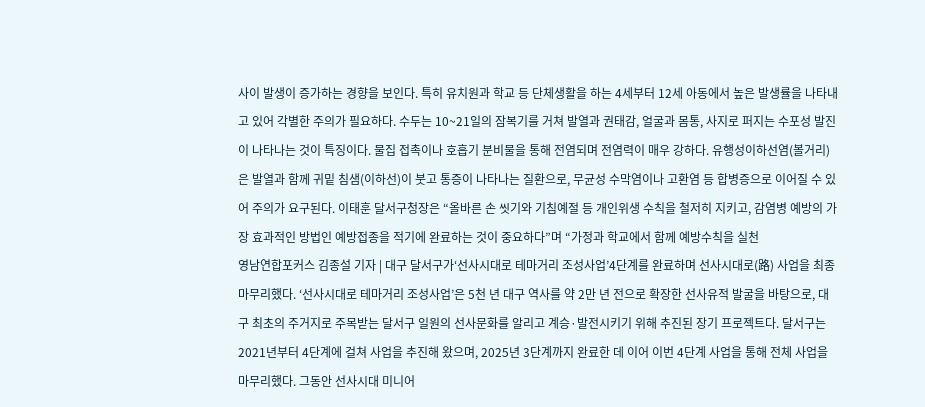사이 발생이 증가하는 경향을 보인다. 특히 유치원과 학교 등 단체생활을 하는 4세부터 12세 아동에서 높은 발생률을 나타내고 있어 각별한 주의가 필요하다. 수두는 10~21일의 잠복기를 거쳐 발열과 권태감, 얼굴과 몸통, 사지로 퍼지는 수포성 발진이 나타나는 것이 특징이다. 물집 접촉이나 호흡기 분비물을 통해 전염되며 전염력이 매우 강하다. 유행성이하선염(볼거리)은 발열과 함께 귀밑 침샘(이하선)이 붓고 통증이 나타나는 질환으로, 무균성 수막염이나 고환염 등 합병증으로 이어질 수 있어 주의가 요구된다. 이태훈 달서구청장은 “올바른 손 씻기와 기침예절 등 개인위생 수칙을 철저히 지키고, 감염병 예방의 가장 효과적인 방법인 예방접종을 적기에 완료하는 것이 중요하다”며 “가정과 학교에서 함께 예방수칙을 실천
영남연합포커스 김종설 기자 | 대구 달서구가‘선사시대로 테마거리 조성사업’4단계를 완료하며 선사시대로(路) 사업을 최종 마무리했다. ‘선사시대로 테마거리 조성사업’은 5천 년 대구 역사를 약 2만 년 전으로 확장한 선사유적 발굴을 바탕으로, 대구 최초의 주거지로 주목받는 달서구 일원의 선사문화를 알리고 계승·발전시키기 위해 추진된 장기 프로젝트다. 달서구는 2021년부터 4단계에 걸쳐 사업을 추진해 왔으며, 2025년 3단계까지 완료한 데 이어 이번 4단계 사업을 통해 전체 사업을 마무리했다. 그동안 선사시대 미니어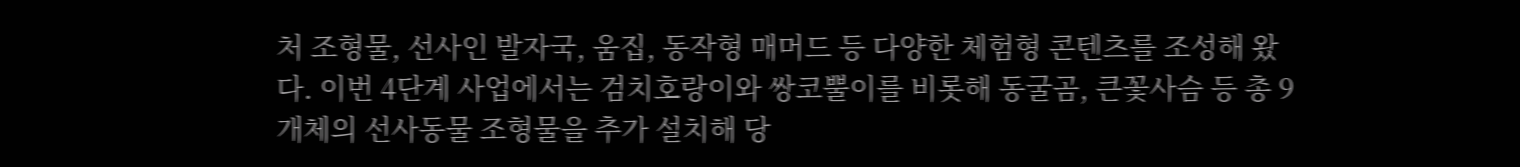처 조형물, 선사인 발자국, 움집, 동작형 매머드 등 다양한 체험형 콘텐츠를 조성해 왔다. 이번 4단계 사업에서는 검치호랑이와 쌍코뿔이를 비롯해 동굴곰, 큰꽃사슴 등 총 9개체의 선사동물 조형물을 추가 설치해 당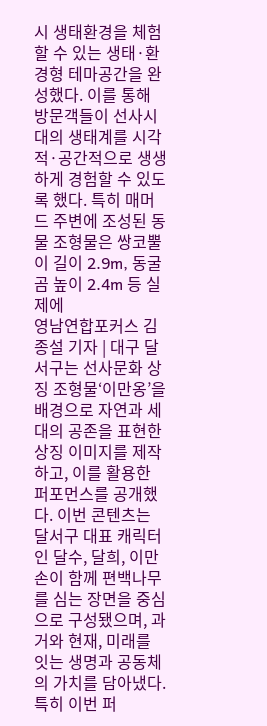시 생태환경을 체험할 수 있는 생태·환경형 테마공간을 완성했다. 이를 통해 방문객들이 선사시대의 생태계를 시각적·공간적으로 생생하게 경험할 수 있도록 했다. 특히 매머드 주변에 조성된 동물 조형물은 쌍코뿔이 길이 2.9m, 동굴곰 높이 2.4m 등 실제에
영남연합포커스 김종설 기자 | 대구 달서구는 선사문화 상징 조형물‘이만옹’을 배경으로 자연과 세대의 공존을 표현한 상징 이미지를 제작하고, 이를 활용한 퍼포먼스를 공개했다. 이번 콘텐츠는 달서구 대표 캐릭터인 달수, 달희, 이만손이 함께 편백나무를 심는 장면을 중심으로 구성됐으며, 과거와 현재, 미래를 잇는 생명과 공동체의 가치를 담아냈다. 특히 이번 퍼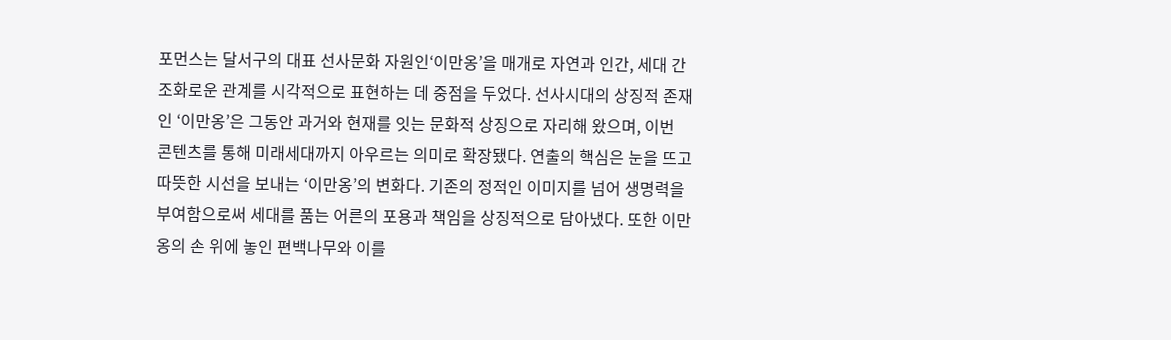포먼스는 달서구의 대표 선사문화 자원인‘이만옹’을 매개로 자연과 인간, 세대 간 조화로운 관계를 시각적으로 표현하는 데 중점을 두었다. 선사시대의 상징적 존재인 ‘이만옹’은 그동안 과거와 현재를 잇는 문화적 상징으로 자리해 왔으며, 이번 콘텐츠를 통해 미래세대까지 아우르는 의미로 확장됐다. 연출의 핵심은 눈을 뜨고 따뜻한 시선을 보내는 ‘이만옹’의 변화다. 기존의 정적인 이미지를 넘어 생명력을 부여함으로써 세대를 품는 어른의 포용과 책임을 상징적으로 담아냈다. 또한 이만옹의 손 위에 놓인 편백나무와 이를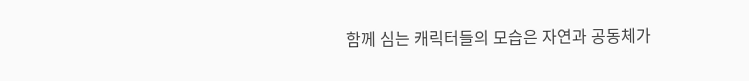함께 심는 캐릭터들의 모습은 자연과 공동체가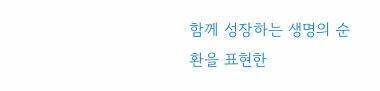함께 성장하는 생명의 순환을 표현한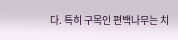다. 특히 구목인 편백나무는 치